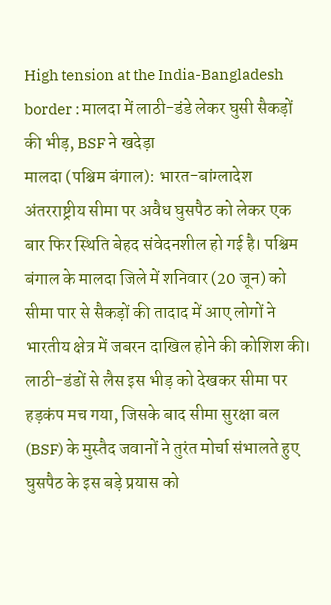High tension at the India-Bangladesh border : मालदा में लाठी-डंडे लेकर घुसी सैकड़ों की भीड़, BSF ने खदेड़ा
मालदा (पश्चिम बंगाल): भारत-बांग्लादेश अंतरराष्ट्रीय सीमा पर अवैध घुसपैठ को लेकर एक बार फिर स्थिति बेहद संवेदनशील हो गई है। पश्चिम बंगाल के मालदा जिले में शनिवार (20 जून) को सीमा पार से सैकड़ों की तादाद में आए लोगों ने भारतीय क्षेत्र में जबरन दाखिल होने की कोशिश की। लाठी-डंडों से लैस इस भीड़ को देखकर सीमा पर हड़कंप मच गया, जिसके बाद सीमा सुरक्षा बल (BSF) के मुस्तैद जवानों ने तुरंत मोर्चा संभालते हुए घुसपैठ के इस बड़े प्रयास को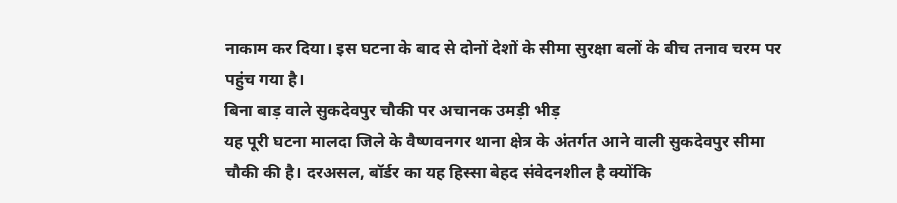नाकाम कर दिया। इस घटना के बाद से दोनों देशों के सीमा सुरक्षा बलों के बीच तनाव चरम पर पहुंच गया है।
बिना बाड़ वाले सुकदेवपुर चौकी पर अचानक उमड़ी भीड़
यह पूरी घटना मालदा जिले के वैष्णवनगर थाना क्षेत्र के अंतर्गत आने वाली सुकदेवपुर सीमा चौकी की है। दरअसल, बॉर्डर का यह हिस्सा बेहद संवेदनशील है क्योंकि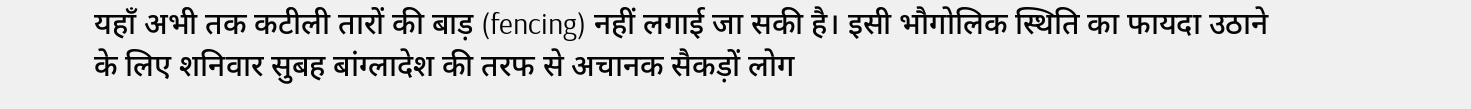यहाँ अभी तक कटीली तारों की बाड़ (fencing) नहीं लगाई जा सकी है। इसी भौगोलिक स्थिति का फायदा उठाने के लिए शनिवार सुबह बांग्लादेश की तरफ से अचानक सैकड़ों लोग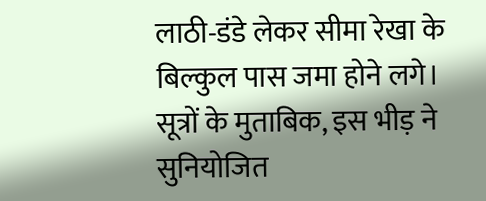लाठी-डंडे लेकर सीमा रेखा के बिल्कुल पास जमा होने लगे। सूत्रों के मुताबिक, इस भीड़ ने सुनियोजित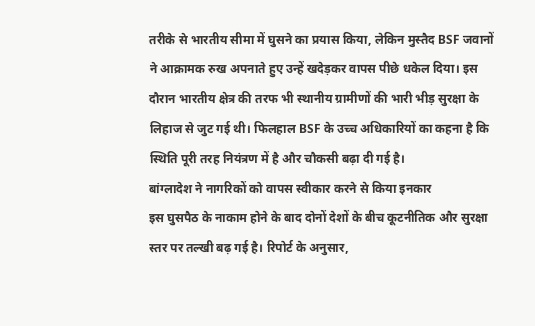तरीके से भारतीय सीमा में घुसने का प्रयास किया, लेकिन मुस्तैद BSF जवानों ने आक्रामक रुख अपनाते हुए उन्हें खदेड़कर वापस पीछे धकेल दिया। इस दौरान भारतीय क्षेत्र की तरफ भी स्थानीय ग्रामीणों की भारी भीड़ सुरक्षा के लिहाज से जुट गई थी। फिलहाल BSF के उच्च अधिकारियों का कहना है कि स्थिति पूरी तरह नियंत्रण में है और चौकसी बढ़ा दी गई है।
बांग्लादेश ने नागरिकों को वापस स्वीकार करने से किया इनकार
इस घुसपैठ के नाकाम होने के बाद दोनों देशों के बीच कूटनीतिक और सुरक्षा स्तर पर तल्खी बढ़ गई है। रिपोर्ट के अनुसार,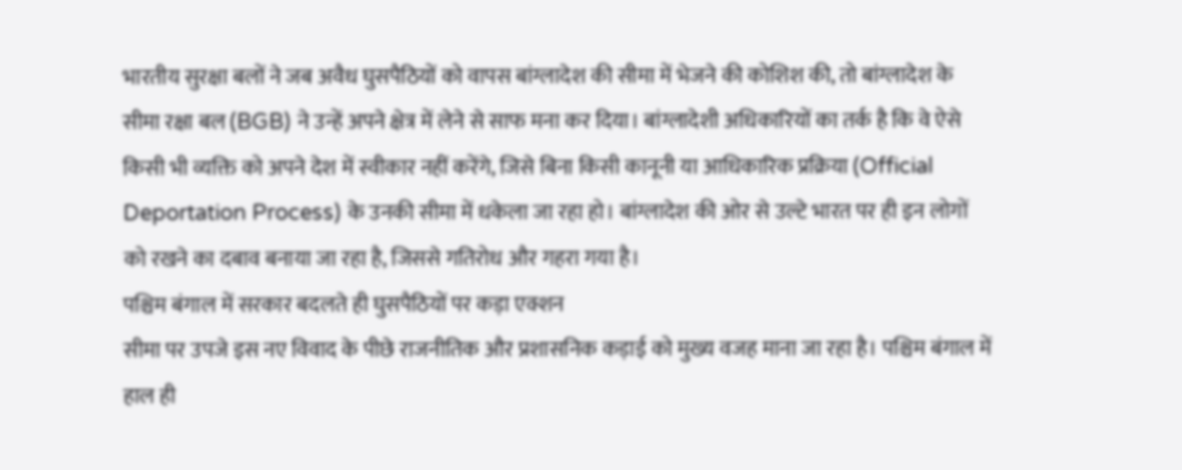भारतीय सुरक्षा बलों ने जब अवैध घुसपैठियों को वापस बांग्लादेश की सीमा में भेजने की कोशिश की, तो बांग्लादेश के सीमा रक्षा बल (BGB) ने उन्हें अपने क्षेत्र में लेने से साफ मना कर दिया। बांग्लादेशी अधिकारियों का तर्क है कि वे ऐसे किसी भी व्यक्ति को अपने देश में स्वीकार नहीं करेंगे, जिसे बिना किसी कानूनी या आधिकारिक प्रक्रिया (Official Deportation Process) के उनकी सीमा में धकेला जा रहा हो। बांग्लादेश की ओर से उल्टे भारत पर ही इन लोगों को रखने का दबाव बनाया जा रहा है, जिससे गतिरोध और गहरा गया है।
पश्चिम बंगाल में सरकार बदलते ही घुसपैठियों पर कड़ा एक्शन
सीमा पर उपजे इस नए विवाद के पीछे राजनीतिक और प्रशासनिक कड़ाई को मुख्य वजह माना जा रहा है। पश्चिम बंगाल में हाल ही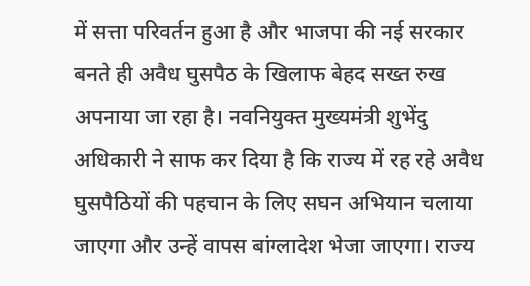में सत्ता परिवर्तन हुआ है और भाजपा की नई सरकार बनते ही अवैध घुसपैठ के खिलाफ बेहद सख्त रुख अपनाया जा रहा है। नवनियुक्त मुख्यमंत्री शुभेंदु अधिकारी ने साफ कर दिया है कि राज्य में रह रहे अवैध घुसपैठियों की पहचान के लिए सघन अभियान चलाया जाएगा और उन्हें वापस बांग्लादेश भेजा जाएगा। राज्य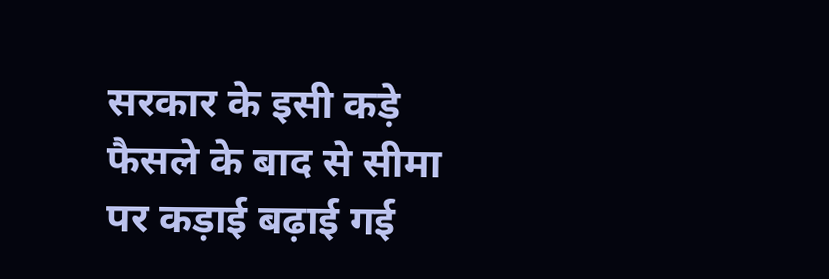सरकार के इसी कड़े फैसले के बाद से सीमा पर कड़ाई बढ़ाई गई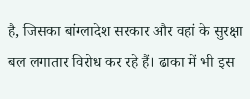है, जिसका बांग्लादेश सरकार और वहां के सुरक्षा बल लगातार विरोध कर रहे हैं। ढाका में भी इस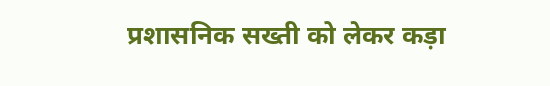प्रशासनिक सख्ती को लेकर कड़ा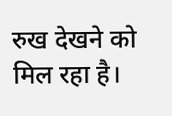रुख देखने को मिल रहा है।